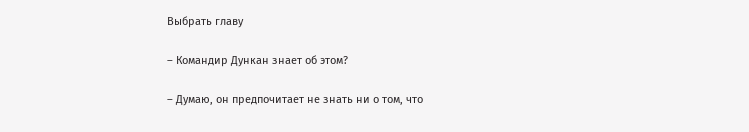Выбрать главу

– Командир Дункан знает об этом?

– Думаю, он предпочитает не знать ни о том, что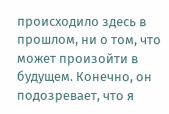происходило здесь в прошлом, ни о том, что может произойти в будущем. Конечно, он подозревает, что я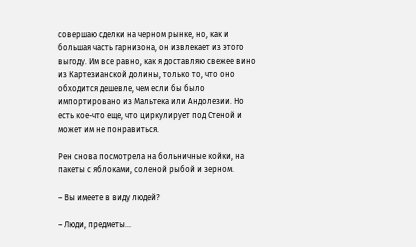совершаю сделки на черном рынке, но, как и большая часть гарнизона, он извлекает из этого выгоду. Им все равно, как я доставляю свежее вино из Картезианской долины, только то, что оно обходится дешевле, чем если бы было импортировано из Мальтека или Андолезии. Но есть кое-что еще, что циркулирует под Стеной и может им не понравиться.

Рен снова посмотрела на больничные койки, на пакеты с яблоками, соленой рыбой и зерном.

– Вы имеете в виду людей?

– Люди, предметы…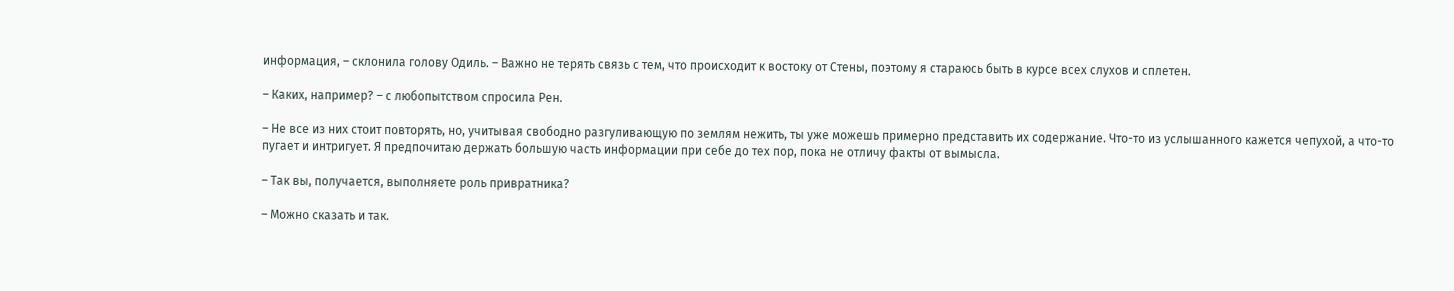информация, – склонила голову Одиль. – Важно не терять связь с тем, что происходит к востоку от Стены, поэтому я стараюсь быть в курсе всех слухов и сплетен.

– Каких, например? – с любопытством спросила Рен.

– Не все из них стоит повторять, но, учитывая свободно разгуливающую по землям нежить, ты уже можешь примерно представить их содержание. Что-то из услышанного кажется чепухой, а что-то пугает и интригует. Я предпочитаю держать большую часть информации при себе до тех пор, пока не отличу факты от вымысла.

– Так вы, получается, выполняете роль привратника?

– Можно сказать и так.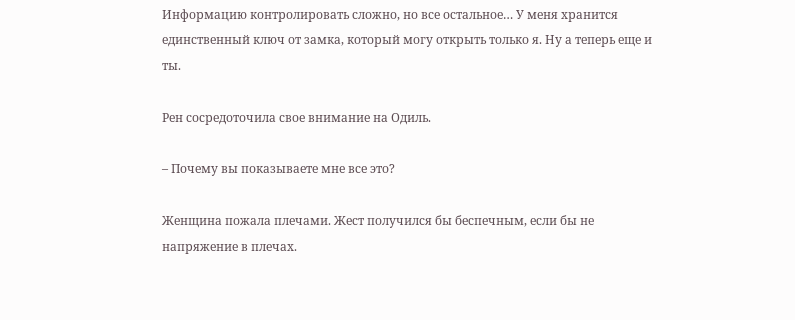Информацию контролировать сложно, но все остальное… У меня хранится единственный ключ от замка, который могу открыть только я. Ну а теперь еще и ты.

Рен сосредоточила свое внимание на Одиль.

– Почему вы показываете мне все это?

Женщина пожала плечами. Жест получился бы беспечным, если бы не напряжение в плечах.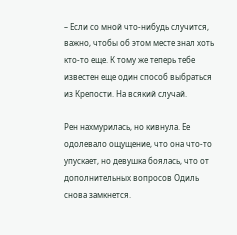– Если со мной что-нибудь случится, важно, чтобы об этом месте знал хоть кто-то еще. К тому же теперь тебе известен еще один способ выбраться из Крепости. На всякий случай.

Рен нахмурилась, но кивнула. Ее одолевало ощущение, что она что-то упускает, но девушка боялась, что от дополнительных вопросов Одиль снова замкнется.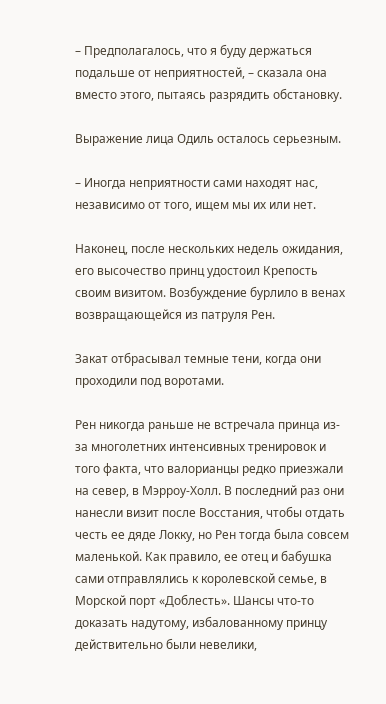– Предполагалось, что я буду держаться подальше от неприятностей, – сказала она вместо этого, пытаясь разрядить обстановку.

Выражение лица Одиль осталось серьезным.

– Иногда неприятности сами находят нас, независимо от того, ищем мы их или нет.

Наконец, после нескольких недель ожидания, его высочество принц удостоил Крепость своим визитом. Возбуждение бурлило в венах возвращающейся из патруля Рен.

Закат отбрасывал темные тени, когда они проходили под воротами.

Рен никогда раньше не встречала принца из-за многолетних интенсивных тренировок и того факта, что валорианцы редко приезжали на север, в Мэрроу-Холл. В последний раз они нанесли визит после Восстания, чтобы отдать честь ее дяде Локку, но Рен тогда была совсем маленькой. Как правило, ее отец и бабушка сами отправлялись к королевской семье, в Морской порт «Доблесть». Шансы что-то доказать надутому, избалованному принцу действительно были невелики,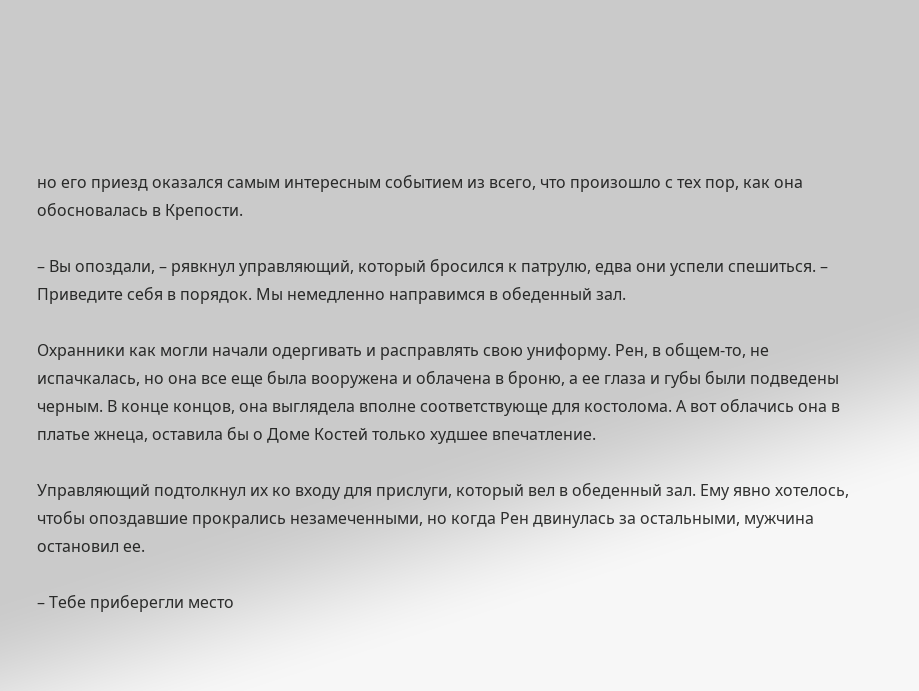но его приезд оказался самым интересным событием из всего, что произошло с тех пор, как она обосновалась в Крепости.

– Вы опоздали, – рявкнул управляющий, который бросился к патрулю, едва они успели спешиться. – Приведите себя в порядок. Мы немедленно направимся в обеденный зал.

Охранники как могли начали одергивать и расправлять свою униформу. Рен, в общем-то, не испачкалась, но она все еще была вооружена и облачена в броню, а ее глаза и губы были подведены черным. В конце концов, она выглядела вполне соответствующе для костолома. А вот облачись она в платье жнеца, оставила бы о Доме Костей только худшее впечатление.

Управляющий подтолкнул их ко входу для прислуги, который вел в обеденный зал. Ему явно хотелось, чтобы опоздавшие прокрались незамеченными, но когда Рен двинулась за остальными, мужчина остановил ее.

– Тебе приберегли место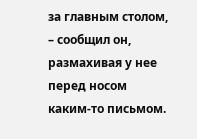за главным столом, – сообщил он, размахивая у нее перед носом каким-то письмом.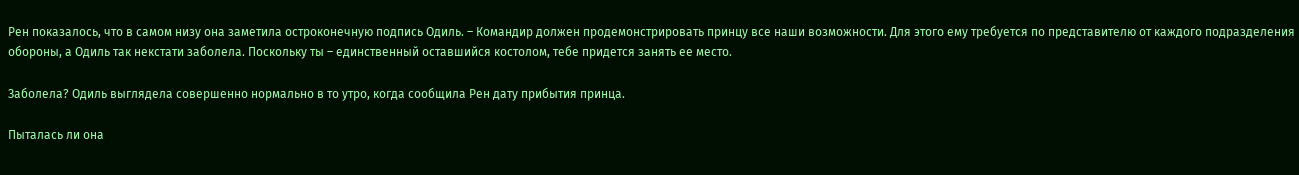Рен показалось, что в самом низу она заметила остроконечную подпись Одиль. – Командир должен продемонстрировать принцу все наши возможности. Для этого ему требуется по представителю от каждого подразделения обороны, а Одиль так некстати заболела. Поскольку ты – единственный оставшийся костолом, тебе придется занять ее место.

Заболела? Одиль выглядела совершенно нормально в то утро, когда сообщила Рен дату прибытия принца.

Пыталась ли она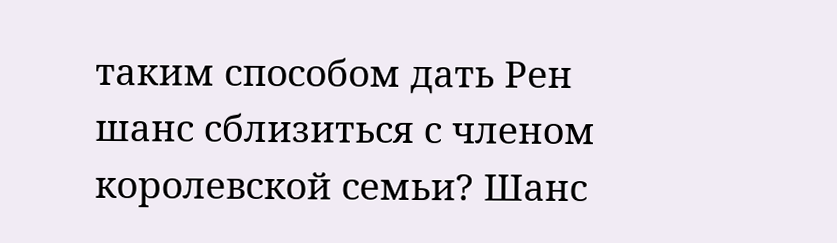таким способом дать Рен шанс сблизиться с членом королевской семьи? Шанс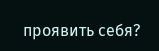проявить себя?